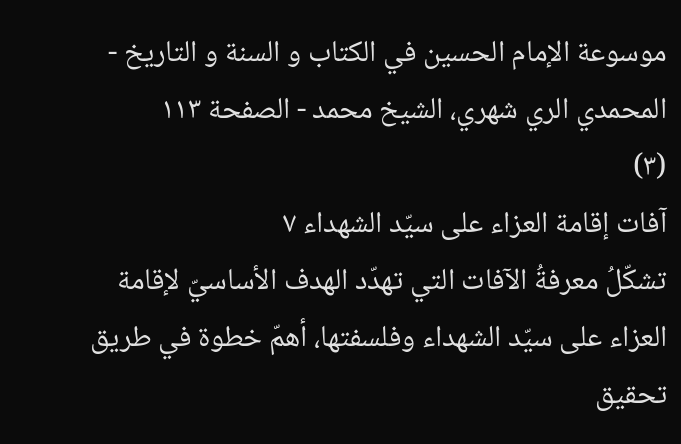موسوعة الإمام الحسين في الكتاب و السنة و التاريخ - المحمدي الري شهري، الشيخ محمد - الصفحة ١١٣
(٣)
آفات إقامة العزاء على سيّد الشهداء ٧
تشكّلُ معرفةُ الآفات التي تهدّد الهدف الأساسيّ لإقامة العزاء على سيّد الشهداء وفلسفتها، أهمّ خطوة في طريق تحقيق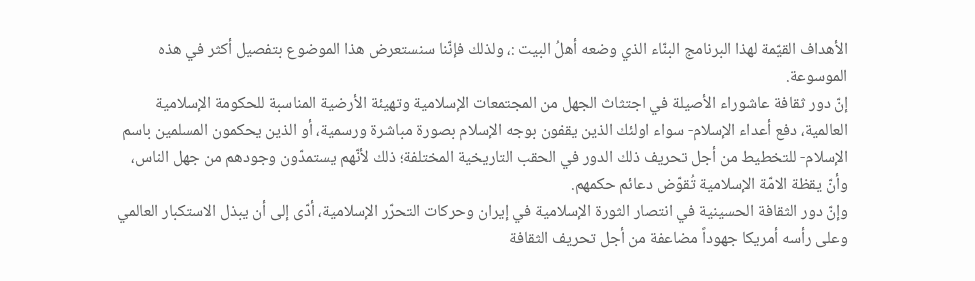الأهداف القيّمة لهذا البرنامج البنّاء الذي وضعه أهلُ البيت :، ولذلك فإنّنا سنستعرض هذا الموضوع بتفصيل أكثر في هذه الموسوعة.
إنّ دور ثقافة عاشوراء الأصيلة في اجتثاث الجهل من المجتمعات الإسلامية وتهيئة الأرضية المناسبة للحكومة الإسلامية العالمية، دفع أعداء الإسلام- سواء اولئك الذين يقفون بوجه الإسلام بصورة مباشرة ورسمية، أو الذين يحكمون المسلمين باسم الإسلام- للتخطيط من أجل تحريف ذلك الدور في الحقب التاريخية المختلفة؛ ذلك لأنّهم يستمدّون وجودهم من جهل الناس، وأنّ يقظة الامّة الإسلامية تُقوّض دعائم حكمهم.
وإنّ دور الثقافة الحسينية في انتصار الثورة الإسلامية في إيران وحركات التحرّر الإسلامية، أدّى إلى أن يبذل الاستكبار العالمي وعلى رأسه أمريكا جهوداً مضاعفة من أجل تحريف الثقافة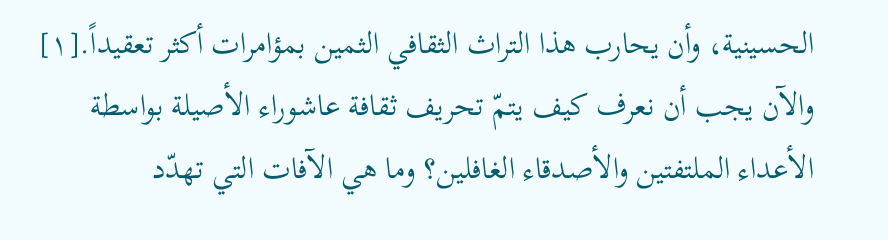الحسينية، وأن يحارب هذا التراث الثقافي الثمين بمؤامرات أكثر تعقيداً.[١]
والآن يجب أن نعرف كيف يتمّ تحريف ثقافة عاشوراء الأصيلة بواسطة الأعداء الملتفتين والأصدقاء الغافلين؟ وما هي الآفات التي تهدّد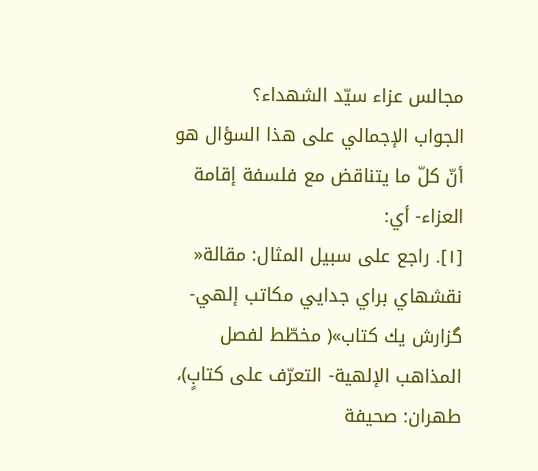مجالس عزاء سيّد الشهداء؟
الجواب الإجمالي على هذا السؤال هو أنّ كلّ ما يتناقض مع فلسفة إقامة العزاء- أي:
[١]. راجع على سبيل المثال: مقالة« نقشهاي براي جدايي مكاتب إلهي- گزارش يك كتاب»( مخطّط لفصل المذاهب الإلهية- التعرّف على كتابٍ)، طهران: صحيفة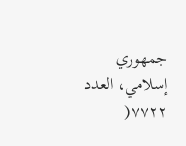جمهوري إسلامي، العدد ٧٧٢٢(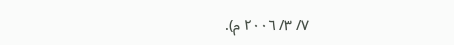٧/ ٣/ ٢٠٠٦ م).